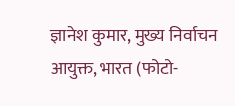ज्ञानेश कुमार, मुख्य निर्वाचन आयुक्त, भारत (फोटो-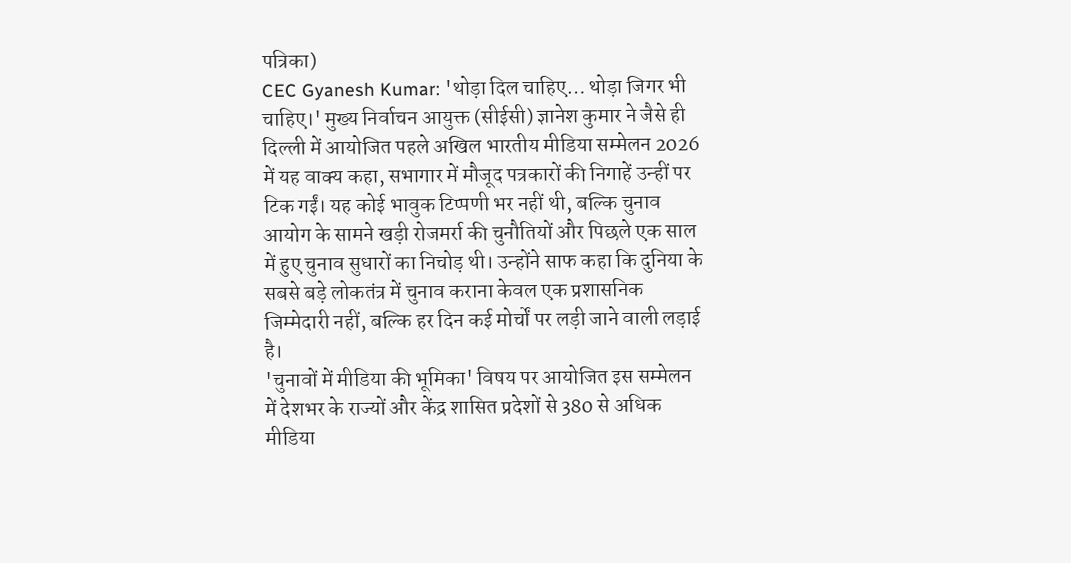पत्रिका)
CEC Gyanesh Kumar: 'थोड़ा दिल चाहिए… थोड़ा जिगर भी चाहिए।' मुख्य निर्वाचन आयुक्त (सीईसी) ज्ञानेश कुमार ने जैसे ही दिल्ली में आयोजित पहले अखिल भारतीय मीडिया सम्मेलन 2026 में यह वाक्य कहा, सभागार में मौजूद पत्रकारों की निगाहें उन्हीं पर टिक गईं। यह कोई भावुक टिप्पणी भर नहीं थी, बल्कि चुनाव आयोग के सामने खड़ी रोजमर्रा की चुनौतियों और पिछले एक साल में हुए चुनाव सुधारों का निचोड़ थी। उन्होंने साफ कहा कि दुनिया के सबसे बड़े लोकतंत्र में चुनाव कराना केवल एक प्रशासनिक जिम्मेदारी नहीं, बल्कि हर दिन कई मोर्चों पर लड़ी जाने वाली लड़ाई है।
'चुनावों में मीडिया की भूमिका' विषय पर आयोजित इस सम्मेलन में देशभर के राज्यों और केंद्र शासित प्रदेशों से 380 से अधिक मीडिया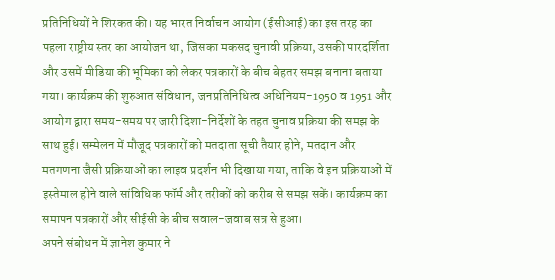प्रतिनिधियों ने शिरकत की। यह भारत निर्वाचन आयोग (ईसीआई) का इस तरह का पहला राष्ट्रीय स्तर का आयोजन था, जिसका मकसद चुनावी प्रक्रिया, उसकी पारदर्शिता और उसमें मीडिया की भूमिका को लेकर पत्रकारों के बीच बेहतर समझ बनाना बताया गया। कार्यक्रम की शुरुआत संविधान, जनप्रतिनिधित्व अधिनियम-1950 व 1951 और आयोग द्वारा समय-समय पर जारी दिशा-निर्देशों के तहत चुनाव प्रक्रिया की समझ के साथ हुई। सम्मेलन में मौजूद पत्रकारों को मतदाता सूची तैयार होने, मतदान और मतगणना जैसी प्रक्रियाओं का लाइव प्रदर्शन भी दिखाया गया, ताकि वे इन प्रक्रियाओं में इस्तेमाल होने वाले सांविधिक फॉर्म और तरीकों को करीब से समझ सकें। कार्यक्रम का समापन पत्रकारों और सीईसी के बीच सवाल-जवाब सत्र से हुआ।
अपने संबोधन में ज्ञानेश कुमार ने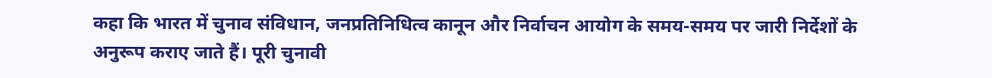कहा कि भारत में चुनाव संविधान, जनप्रतिनिधित्व कानून और निर्वाचन आयोग के समय-समय पर जारी निर्देशों के अनुरूप कराए जाते हैं। पूरी चुनावी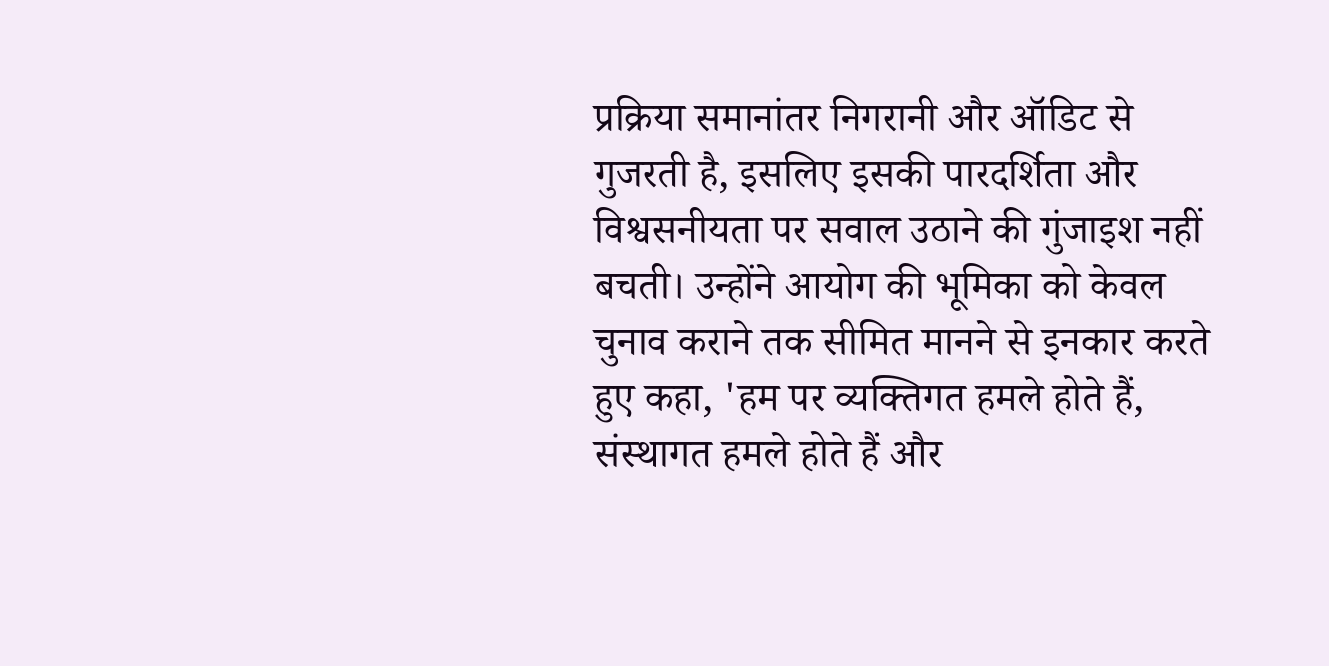प्रक्रिया समानांतर निगरानी और ऑडिट से गुजरती है, इसलिए इसकी पारदर्शिता और विश्वसनीयता पर सवाल उठाने की गुंजाइश नहीं बचती। उन्होंने आयोग की भूमिका को केवल चुनाव कराने तक सीमित मानने से इनकार करते हुए कहा, 'हम पर व्यक्तिगत हमले होते हैं, संस्थागत हमले होते हैं और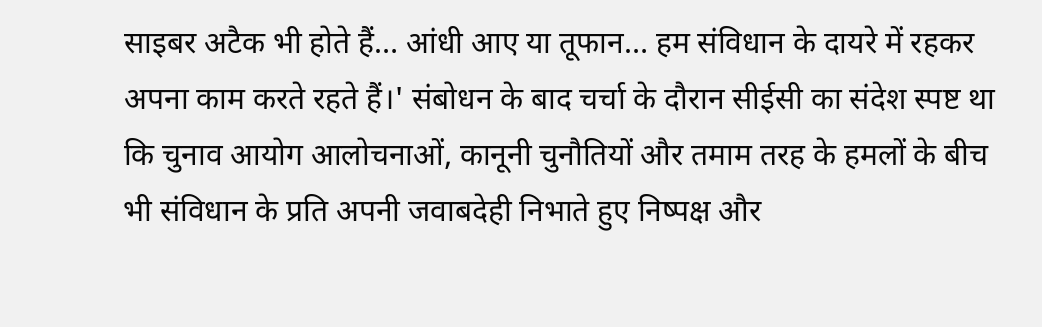साइबर अटैक भी होते हैं… आंधी आए या तूफान… हम संविधान के दायरे में रहकर अपना काम करते रहते हैं।' संबोधन के बाद चर्चा के दौरान सीईसी का संदेश स्पष्ट था कि चुनाव आयोग आलोचनाओं, कानूनी चुनौतियों और तमाम तरह के हमलों के बीच भी संविधान के प्रति अपनी जवाबदेही निभाते हुए निष्पक्ष और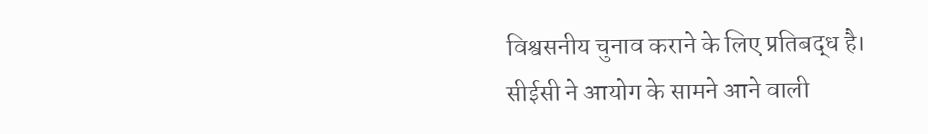विश्वसनीय चुनाव कराने के लिए प्रतिबद्ध है।
सीईसी ने आयोग के सामने आने वाली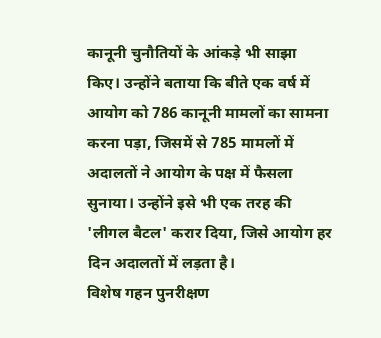कानूनी चुनौतियों के आंकड़े भी साझा किए। उन्होंने बताया कि बीते एक वर्ष में आयोग को 786 कानूनी मामलों का सामना करना पड़ा, जिसमें से 785 मामलों में अदालतों ने आयोग के पक्ष में फैसला सुनाया। उन्होंने इसे भी एक तरह की 'लीगल बैटल' करार दिया, जिसे आयोग हर दिन अदालतों में लड़ता है।
विशेष गहन पुनरीक्षण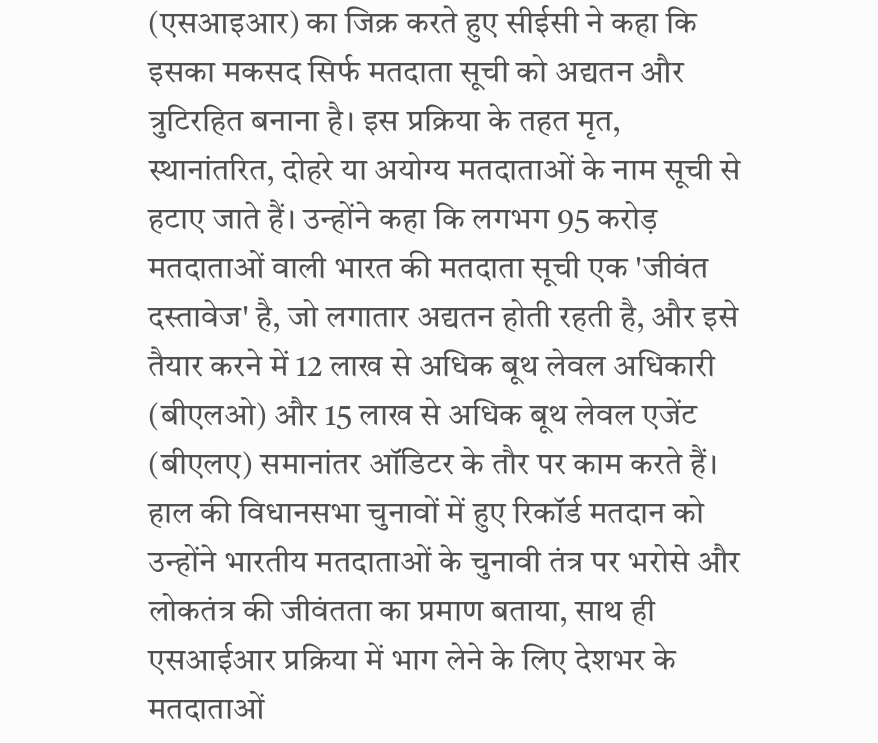(एसआइआर) का जिक्र करते हुए सीईसी ने कहा कि इसका मकसद सिर्फ मतदाता सूची को अद्यतन और त्रुटिरहित बनाना है। इस प्रक्रिया के तहत मृत, स्थानांतरित, दोहरे या अयोग्य मतदाताओं के नाम सूची से हटाए जाते हैं। उन्होंने कहा कि लगभग 95 करोड़ मतदाताओं वाली भारत की मतदाता सूची एक 'जीवंत दस्तावेज' है, जो लगातार अद्यतन होती रहती है, और इसे तैयार करने में 12 लाख से अधिक बूथ लेवल अधिकारी (बीएलओ) और 15 लाख से अधिक बूथ लेवल एजेंट (बीएलए) समानांतर ऑडिटर के तौर पर काम करते हैं। हाल की विधानसभा चुनावों में हुए रिकॉर्ड मतदान को उन्होंने भारतीय मतदाताओं के चुनावी तंत्र पर भरोसे और लोकतंत्र की जीवंतता का प्रमाण बताया, साथ ही एसआईआर प्रक्रिया में भाग लेने के लिए देशभर के मतदाताओं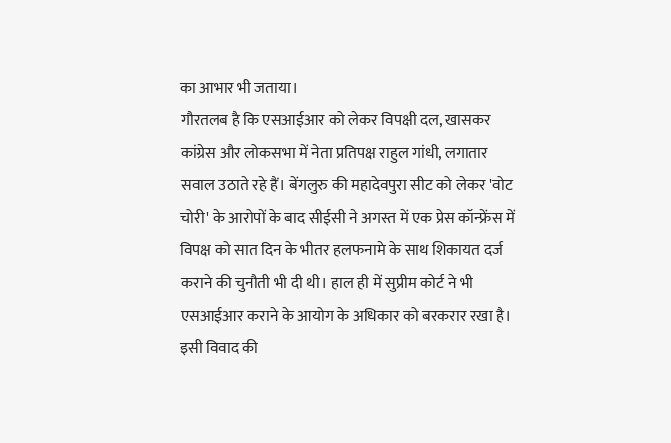का आभार भी जताया।
गौरतलब है कि एसआईआर को लेकर विपक्षी दल, खासकर कांग्रेस और लोकसभा में नेता प्रतिपक्ष राहुल गांधी, लगातार सवाल उठाते रहे हैं। बेंगलुरु की महादेवपुरा सीट को लेकर 'वोट चोरी' के आरोपों के बाद सीईसी ने अगस्त में एक प्रेस कॉन्फ्रेंस में विपक्ष को सात दिन के भीतर हलफनामे के साथ शिकायत दर्ज कराने की चुनौती भी दी थी। हाल ही में सुप्रीम कोर्ट ने भी एसआईआर कराने के आयोग के अधिकार को बरकरार रखा है। इसी विवाद की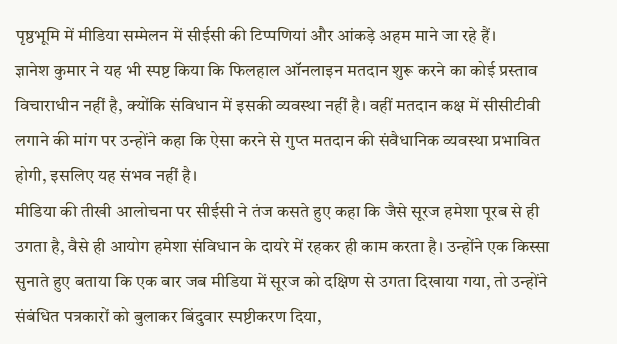पृष्ठभूमि में मीडिया सम्मेलन में सीईसी की टिप्पणियां और आंकड़े अहम माने जा रहे हैं।
ज्ञानेश कुमार ने यह भी स्पष्ट किया कि फिलहाल ऑनलाइन मतदान शुरू करने का कोई प्रस्ताव विचाराधीन नहीं है, क्योंकि संविधान में इसकी व्यवस्था नहीं है। वहीं मतदान कक्ष में सीसीटीवी लगाने की मांग पर उन्होंने कहा कि ऐसा करने से गुप्त मतदान की संवैधानिक व्यवस्था प्रभावित होगी, इसलिए यह संभव नहीं है।
मीडिया की तीखी आलोचना पर सीईसी ने तंज कसते हुए कहा कि जैसे सूरज हमेशा पूरब से ही उगता है, वैसे ही आयोग हमेशा संविधान के दायरे में रहकर ही काम करता है। उन्होंने एक किस्सा सुनाते हुए बताया कि एक बार जब मीडिया में सूरज को दक्षिण से उगता दिखाया गया, तो उन्होंने संबंधित पत्रकारों को बुलाकर बिंदुवार स्पष्टीकरण दिया,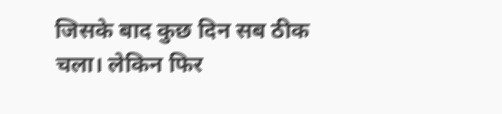जिसके बाद कुछ दिन सब ठीक चला। लेकिन फिर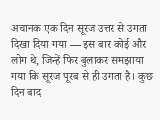अचानक एक दिन सूरज उत्तर से उगता दिखा दिया गया — इस बार कोई और लोग थे, जिन्हें फिर बुलाकर समझाया गया कि सूरज पूरब से ही उगता है। कुछ दिन बाद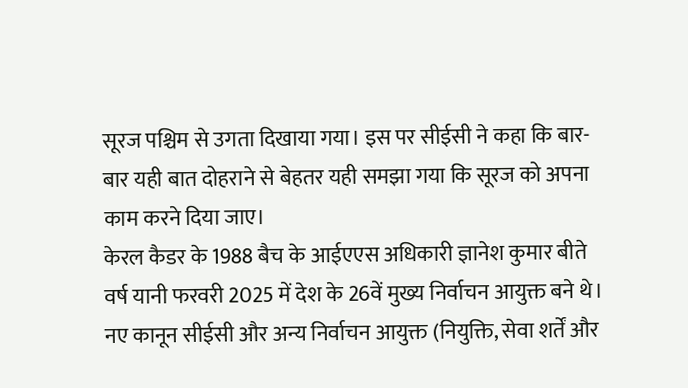सूरज पश्चिम से उगता दिखाया गया। इस पर सीईसी ने कहा कि बार-बार यही बात दोहराने से बेहतर यही समझा गया कि सूरज को अपना काम करने दिया जाए।
केरल कैडर के 1988 बैच के आईएएस अधिकारी ज्ञानेश कुमार बीते वर्ष यानी फरवरी 2025 में देश के 26वें मुख्य निर्वाचन आयुक्त बने थे। नए कानून सीईसी और अन्य निर्वाचन आयुक्त (नियुक्ति, सेवा शर्तें और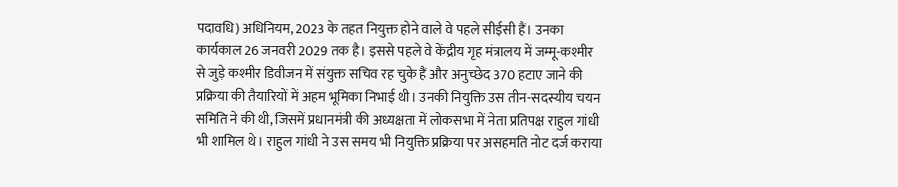पदावधि) अधिनियम, 2023 के तहत नियुक्त होने वाले वे पहले सीईसी हैं। उनका कार्यकाल 26 जनवरी 2029 तक है। इससे पहले वे केंद्रीय गृह मंत्रालय में जम्मू-कश्मीर से जुड़े कश्मीर डिवीजन में संयुक्त सचिव रह चुके हैं और अनुच्छेद 370 हटाए जाने की प्रक्रिया की तैयारियों में अहम भूमिका निभाई थी। उनकी नियुक्ति उस तीन-सदस्यीय चयन समिति ने की थी, जिसमें प्रधानमंत्री की अध्यक्षता में लोकसभा में नेता प्रतिपक्ष राहुल गांधी भी शामिल थे। राहुल गांधी ने उस समय भी नियुक्ति प्रक्रिया पर असहमति नोट दर्ज कराया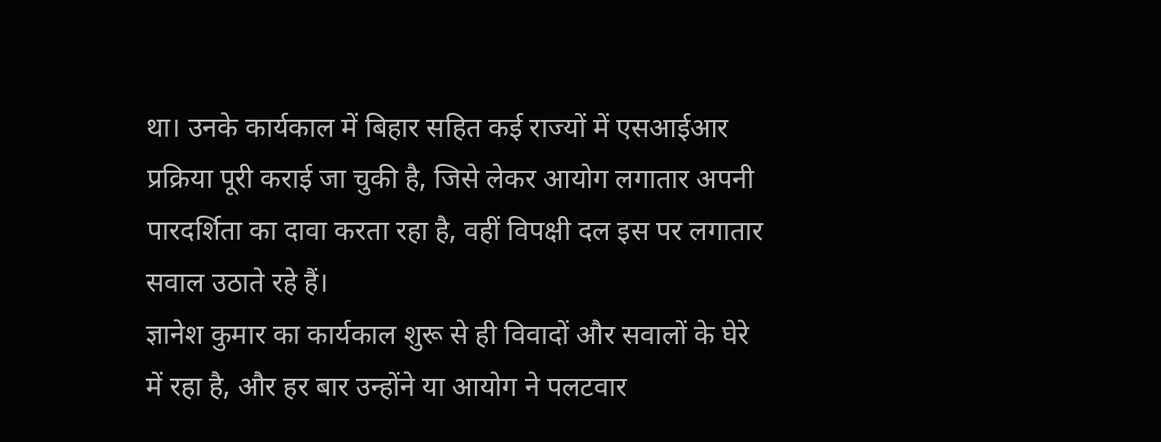था। उनके कार्यकाल में बिहार सहित कई राज्यों में एसआईआर प्रक्रिया पूरी कराई जा चुकी है, जिसे लेकर आयोग लगातार अपनी पारदर्शिता का दावा करता रहा है, वहीं विपक्षी दल इस पर लगातार सवाल उठाते रहे हैं।
ज्ञानेश कुमार का कार्यकाल शुरू से ही विवादों और सवालों के घेरे में रहा है, और हर बार उन्होंने या आयोग ने पलटवार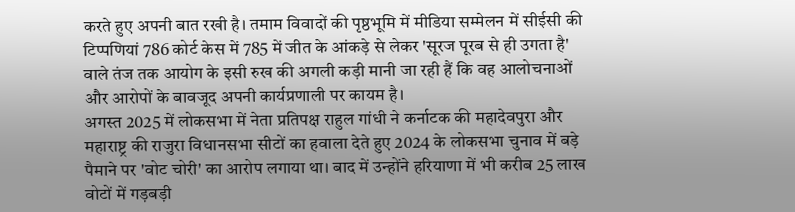करते हुए अपनी बात रखी है। तमाम विवादों की पृष्ठभूमि में मीडिया सम्मेलन में सीईसी की टिप्पणियां 786 कोर्ट केस में 785 में जीत के आंकड़े से लेकर 'सूरज पूरब से ही उगता है' वाले तंज तक आयोग के इसी रुख की अगली कड़ी मानी जा रही हैं कि वह आलोचनाओं और आरोपों के बावजूद अपनी कार्यप्रणाली पर कायम है।
अगस्त 2025 में लोकसभा में नेता प्रतिपक्ष राहुल गांधी ने कर्नाटक की महादेवपुरा और महाराष्ट्र की राजुरा विधानसभा सीटों का हवाला देते हुए 2024 के लोकसभा चुनाव में बड़े पैमाने पर 'वोट चोरी' का आरोप लगाया था। बाद में उन्होंने हरियाणा में भी करीब 25 लाख वोटों में गड़बड़ी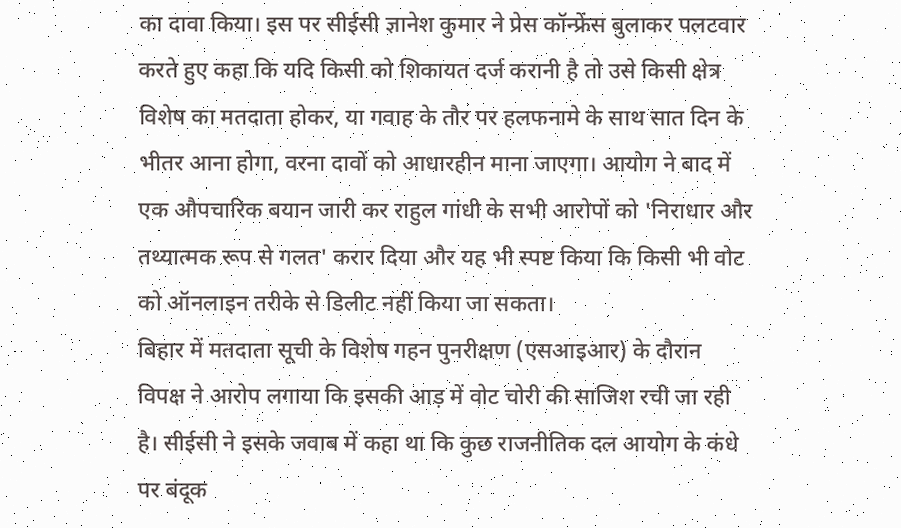का दावा किया। इस पर सीईसी ज्ञानेश कुमार ने प्रेस कॉन्फ्रेंस बुलाकर पलटवार करते हुए कहा कि यदि किसी को शिकायत दर्ज करानी है तो उसे किसी क्षेत्र विशेष का मतदाता होकर, या गवाह के तौर पर हलफनामे के साथ सात दिन के भीतर आना होगा, वरना दावों को आधारहीन माना जाएगा। आयोग ने बाद में एक औपचारिक बयान जारी कर राहुल गांधी के सभी आरोपों को 'निराधार और तथ्यात्मक रूप से गलत' करार दिया और यह भी स्पष्ट किया कि किसी भी वोट को ऑनलाइन तरीके से डिलीट नहीं किया जा सकता।
बिहार में मतदाता सूची के विशेष गहन पुनरीक्षण (एसआइआर) के दौरान विपक्ष ने आरोप लगाया कि इसकी आड़ में वोट चोरी की साजिश रची जा रही है। सीईसी ने इसके जवाब में कहा था कि कुछ राजनीतिक दल आयोग के कंधे पर बंदूक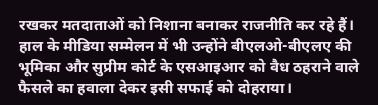रखकर मतदाताओं को निशाना बनाकर राजनीति कर रहे हैं। हाल के मीडिया सम्मेलन में भी उन्होंने बीएलओ-बीएलए की भूमिका और सुप्रीम कोर्ट के एसआइआर को वैध ठहराने वाले फैसले का हवाला देकर इसी सफाई को दोहराया।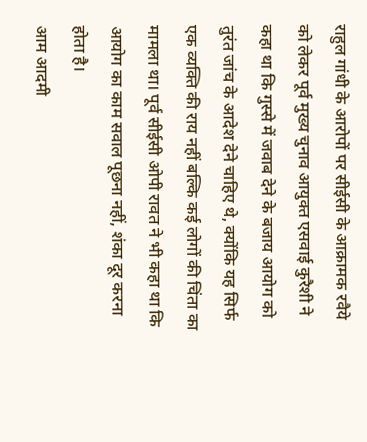राहुल गांधी के आरोपों पर सीईसी के आक्रामक रवैये को लेकर पूर्व मुख्य चुनाव आयुक्त एसवाई कुरैशी ने कहा था कि गुस्से में जवाब देने के बजाय आयोग को तुरंत जांच के आदेश देने चाहिए थे, क्योंकि यह सिर्फ एक व्यक्ति की राय नहीं बल्कि कई लोगों की चिंता का मामला था। पूर्व सीईसी ओपी रावत ने भी कहा था कि आयोग का काम सवाल पूछना नहीं, शंका दूर करना होता है।
आम आदमी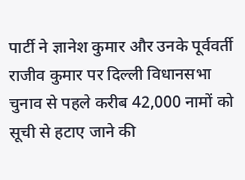पार्टी ने ज्ञानेश कुमार और उनके पूर्ववर्ती राजीव कुमार पर दिल्ली विधानसभा चुनाव से पहले करीब 42,000 नामों को सूची से हटाए जाने की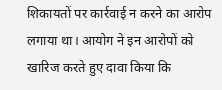शिकायतों पर कार्रवाई न करने का आरोप लगाया था। आयोग ने इन आरोपों को खारिज करते हुए दावा किया कि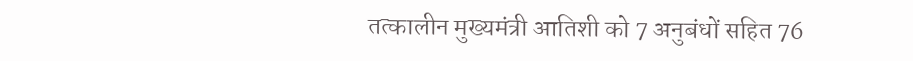तत्कालीन मुख्यमंत्री आतिशी को 7 अनुबंधों सहित 76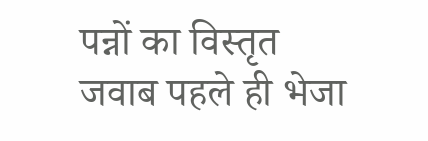पन्नों का विस्तृत जवाब पहले ही भेजा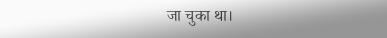जा चुका था।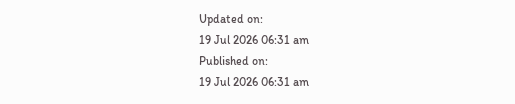Updated on:
19 Jul 2026 06:31 am
Published on:
19 Jul 2026 06:31 am